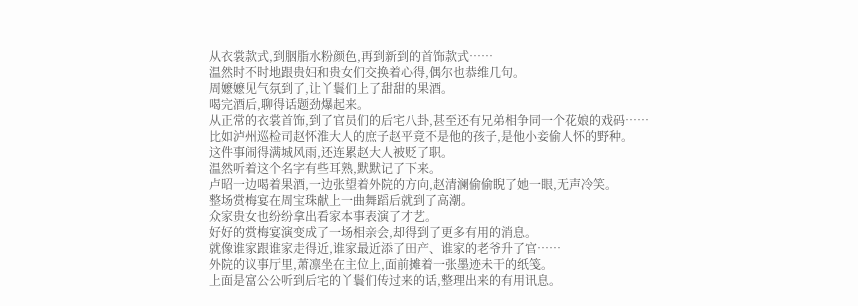从衣裳款式,到胭脂水粉颜色,再到新到的首饰款式……
温然时不时地跟贵妇和贵女们交换着心得,偶尔也恭维几句。
周嬷嬷见气氛到了,让丫鬟们上了甜甜的果酒。
喝完酒后,聊得话题劲爆起来。
从正常的衣裳首饰,到了官员们的后宅八卦,甚至还有兄弟相争同一个花娘的戏码……
比如泸州巡检司赵怀淮大人的庶子赵平竟不是他的孩子,是他小妾偷人怀的野种。
这件事闹得满城风雨,还连累赵大人被贬了职。
温然听着这个名字有些耳熟,默默记了下来。
卢昭一边喝着果酒,一边张望着外院的方向,赵清澜偷偷睨了她一眼,无声冷笑。
整场赏梅宴在周宝珠献上一曲舞蹈后就到了高潮。
众家贵女也纷纷拿出看家本事表演了才艺。
好好的赏梅宴演变成了一场相亲会,却得到了更多有用的消息。
就像谁家跟谁家走得近,谁家最近添了田产、谁家的老爷升了官……
外院的议事厅里,萧凛坐在主位上,面前摊着一张墨迹未干的纸笺。
上面是富公公听到后宅的丫鬟们传过来的话,整理出来的有用讯息。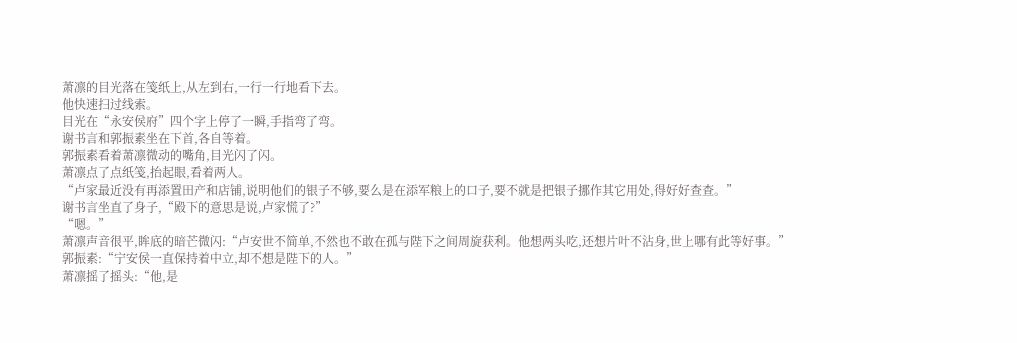萧凛的目光落在笺纸上,从左到右,一行一行地看下去。
他快速扫过线索。
目光在“永安侯府”四个字上停了一瞬,手指弯了弯。
谢书言和郭振素坐在下首,各自等着。
郭振素看着萧凛微动的嘴角,目光闪了闪。
萧凛点了点纸笺,抬起眼,看着两人。
“卢家最近没有再添置田产和店铺,说明他们的银子不够,要么是在添军粮上的口子,要不就是把银子挪作其它用处,得好好查查。”
谢书言坐直了身子,“殿下的意思是说,卢家慌了?”
“嗯。”
萧凛声音很平,眸底的暗芒微闪:“卢安世不简单,不然也不敢在孤与陛下之间周旋获利。他想两头吃,还想片叶不沾身,世上哪有此等好事。”
郭振素:“宁安侯一直保持着中立,却不想是陛下的人。”
萧凛摇了摇头:“他,是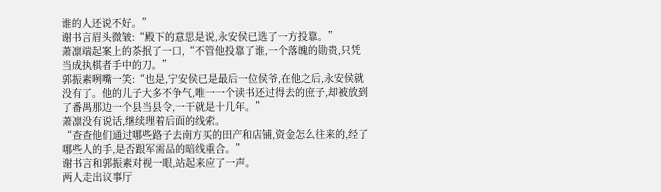谁的人还说不好。”
谢书言眉头微皱:“殿下的意思是说,永安侯已选了一方投靠。”
萧凛端起案上的茶抿了一口,“不管他投靠了谁,一个落魄的勋贵,只凭当成执棋者手中的刀。”
郭振素咧嘴一笑:“也是,宁安侯已是最后一位侯爷,在他之后,永安侯就没有了。他的儿子大多不争气,唯一一个读书还过得去的庶子,却被放到了番禺那边一个县当县令,一干就是十几年。”
萧凛没有说话,继续理着后面的线索。
“查查他们通过哪些路子去南方买的田产和店铺,资金怎么往来的,经了哪些人的手,是否跟军需品的暗线重合。”
谢书言和郭振素对视一眼,站起来应了一声。
两人走出议事厅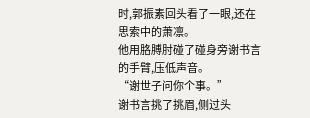时,郭振素回头看了一眼,还在思索中的萧凛。
他用胳膊肘碰了碰身旁谢书言的手臂,压低声音。
“谢世子问你个事。”
谢书言挑了挑眉,侧过头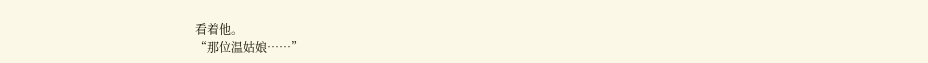看着他。
“那位温姑娘……”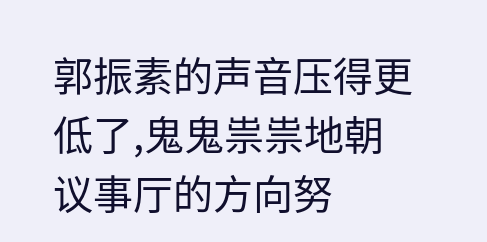郭振素的声音压得更低了,鬼鬼祟祟地朝议事厅的方向努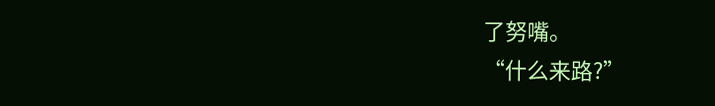了努嘴。
“什么来路?”